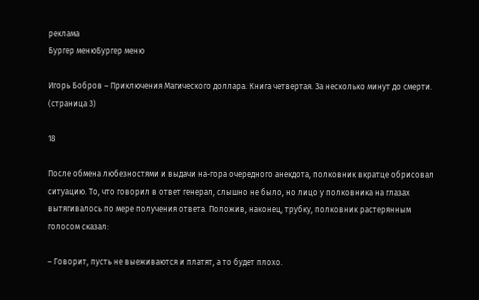реклама
Бургер менюБургер меню

Игорь Бобров – Приключения Магического доллара. Книга четвертая. За несколько минут до смерти. (страница 3)

18

После обмена любезностями и выдачи на-гора очередного анекдота, полковник вкратце обрисовал ситуацию. То, что говорил в ответ генерал, слышно не было, но лицо у полковника на глазах вытягивалось по мере получения ответа. Положив, наконец, трубку, полковник растерянным голосом сказал:

– Говорит, пусть не выеживаются и платят, а то будет плохо.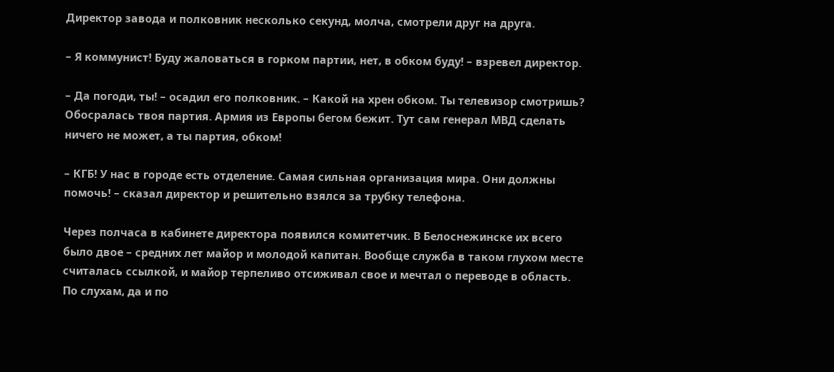Директор завода и полковник несколько секунд, молча, смотрели друг на друга.

– Я коммунист! Буду жаловаться в горком партии, нет, в обком буду! – взревел директор.

– Да погоди, ты! – осадил его полковник. – Какой на хрен обком. Ты телевизор смотришь? Обосралась твоя партия. Армия из Европы бегом бежит. Тут сам генерал МВД сделать ничего не может, а ты партия, обком!

– КГБ! У нас в городе есть отделение. Самая сильная организация мира. Они должны помочь! – сказал директор и решительно взялся за трубку телефона.

Через полчаса в кабинете директора появился комитетчик. В Белоснежинске их всего было двое – средних лет майор и молодой капитан. Вообще служба в таком глухом месте считалась ссылкой, и майор терпеливо отсиживал свое и мечтал о переводе в область. По слухам, да и по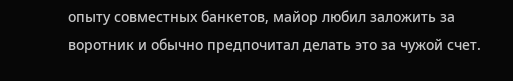опыту совместных банкетов, майор любил заложить за воротник и обычно предпочитал делать это за чужой счет.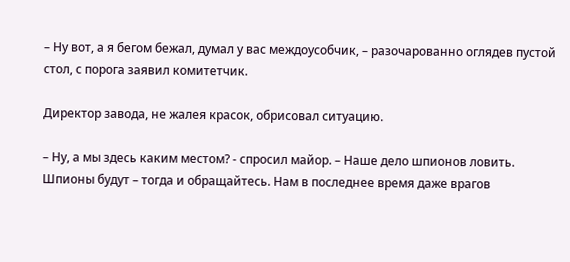– Ну вот, а я бегом бежал, думал у вас междоусобчик, – разочарованно оглядев пустой стол, с порога заявил комитетчик.

Директор завода, не жалея красок, обрисовал ситуацию.

– Ну, а мы здесь каким местом? - спросил майор. – Наше дело шпионов ловить. Шпионы будут – тогда и обращайтесь. Нам в последнее время даже врагов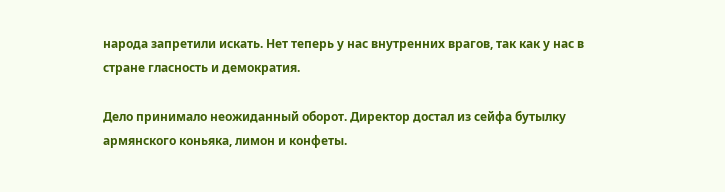народа запретили искать. Нет теперь у нас внутренних врагов, так как у нас в стране гласность и демократия.

Дело принимало неожиданный оборот. Директор достал из сейфа бутылку армянского коньяка, лимон и конфеты.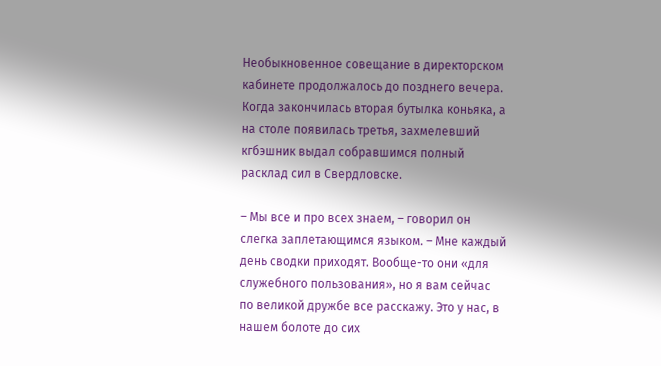Необыкновенное совещание в директорском кабинете продолжалось до позднего вечера. Когда закончилась вторая бутылка коньяка, а на столе появилась третья, захмелевший кгбэшник выдал собравшимся полный расклад сил в Свердловске.

– Мы все и про всех знаем, – говорил он слегка заплетающимся языком. – Мне каждый день сводки приходят. Вообще-то они «для служебного пользования», но я вам сейчас по великой дружбе все расскажу. Это у нас, в нашем болоте до сих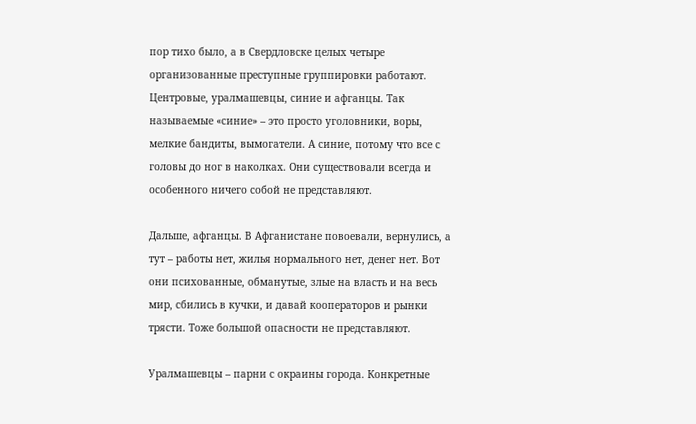пор тихо было, а в Свердловске целых четыре организованные преступные группировки работают. Центровые, уралмашевцы, синие и афганцы. Так называемые «синие» – это просто уголовники, воры, мелкие бандиты, вымогатели. А синие, потому что все с головы до ног в наколках. Они существовали всегда и особенного ничего собой не представляют.

Дальше, афганцы. В Афганистане повоевали, вернулись, а тут – работы нет, жилья нормального нет, денег нет. Вот они психованные, обманутые, злые на власть и на весь мир, сбились в кучки, и давай кооператоров и рынки трясти. Тоже большой опасности не представляют.

Уралмашевцы – парни с окраины города. Конкретные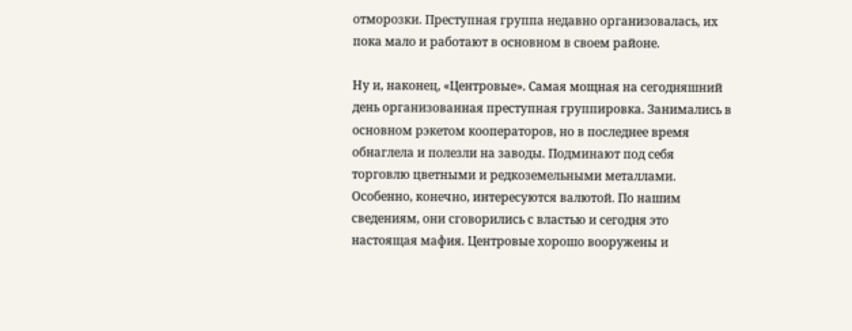отморозки. Преступная группа недавно организовалась, их пока мало и работают в основном в своем районе.

Ну и, наконец, «Центровые». Самая мощная на сегодняшний день организованная преступная группировка. Занимались в основном рэкетом кооператоров, но в последнее время обнаглела и полезли на заводы. Подминают под себя торговлю цветными и редкоземельными металлами. Особенно, конечно, интересуются валютой. По нашим сведениям, они сговорились с властью и сегодня это настоящая мафия. Центровые хорошо вооружены и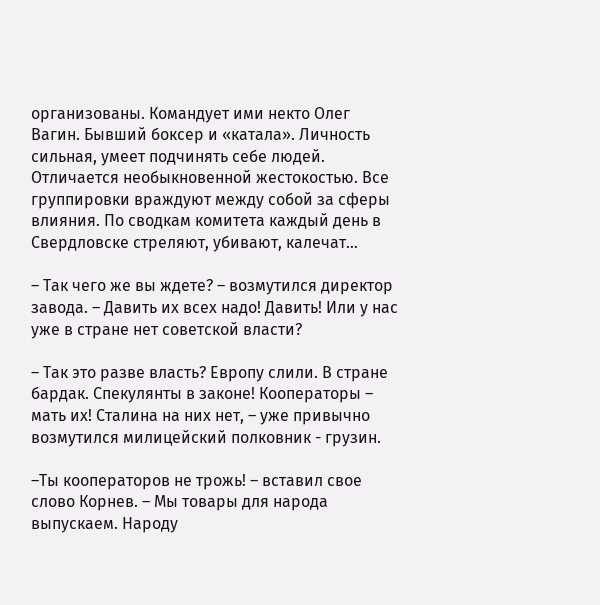организованы. Командует ими некто Олег Вагин. Бывший боксер и «катала». Личность сильная, умеет подчинять себе людей. Отличается необыкновенной жестокостью. Все группировки враждуют между собой за сферы влияния. По сводкам комитета каждый день в Свердловске стреляют, убивают, калечат…

– Так чего же вы ждете? – возмутился директор завода. – Давить их всех надо! Давить! Или у нас уже в стране нет советской власти?

– Так это разве власть? Европу слили. В стране бардак. Спекулянты в законе! Кооператоры – мать их! Сталина на них нет, – уже привычно возмутился милицейский полковник - грузин.

–Ты кооператоров не трожь! – вставил свое слово Корнев. – Мы товары для народа выпускаем. Народу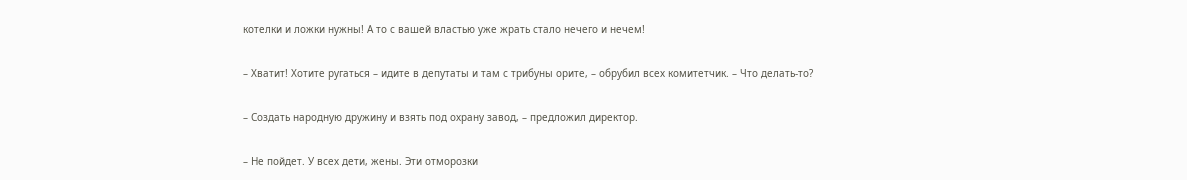котелки и ложки нужны! А то с вашей властью уже жрать стало нечего и нечем!

– Хватит! Хотите ругаться – идите в депутаты и там с трибуны орите, – обрубил всех комитетчик. – Что делать-то?

– Создать народную дружину и взять под охрану завод, – предложил директор.

– Не пойдет. У всех дети, жены. Эти отморозки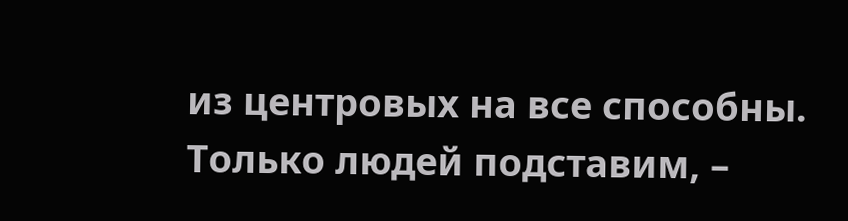из центровых на все способны. Только людей подставим, –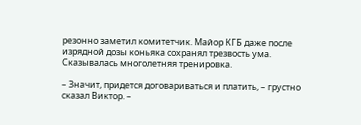резонно заметил комитетчик. Майор КГБ даже после изрядной дозы коньяка сохранял трезвость ума. Сказывалась многолетняя тренировка.

– Значит, придется договариваться и платить, – грустно сказал Виктор. –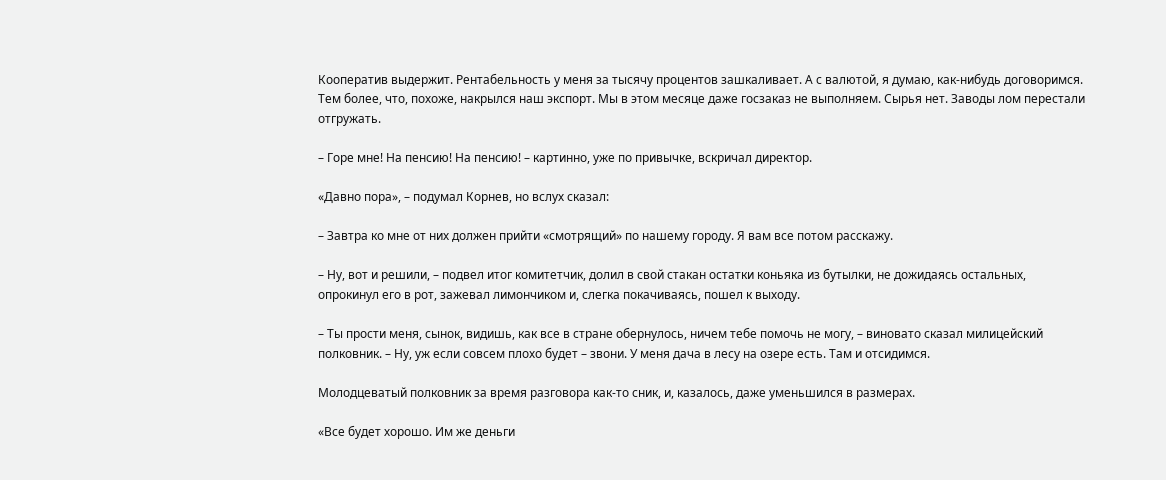Кооператив выдержит. Рентабельность у меня за тысячу процентов зашкаливает. А с валютой, я думаю, как-нибудь договоримся. Тем более, что, похоже, накрылся наш экспорт. Мы в этом месяце даже госзаказ не выполняем. Сырья нет. Заводы лом перестали отгружать.

– Горе мне! На пенсию! На пенсию! – картинно, уже по привычке, вскричал директор.

«Давно пора», – подумал Корнев, но вслух сказал:

– Завтра ко мне от них должен прийти «смотрящий» по нашему городу. Я вам все потом расскажу.

– Ну, вот и решили, – подвел итог комитетчик, долил в свой стакан остатки коньяка из бутылки, не дожидаясь остальных, опрокинул его в рот, зажевал лимончиком и, слегка покачиваясь, пошел к выходу.

– Ты прости меня, сынок, видишь, как все в стране обернулось, ничем тебе помочь не могу, – виновато сказал милицейский полковник. – Ну, уж если совсем плохо будет – звони. У меня дача в лесу на озере есть. Там и отсидимся.

Молодцеватый полковник за время разговора как-то сник, и, казалось, даже уменьшился в размерах.

«Все будет хорошо. Им же деньги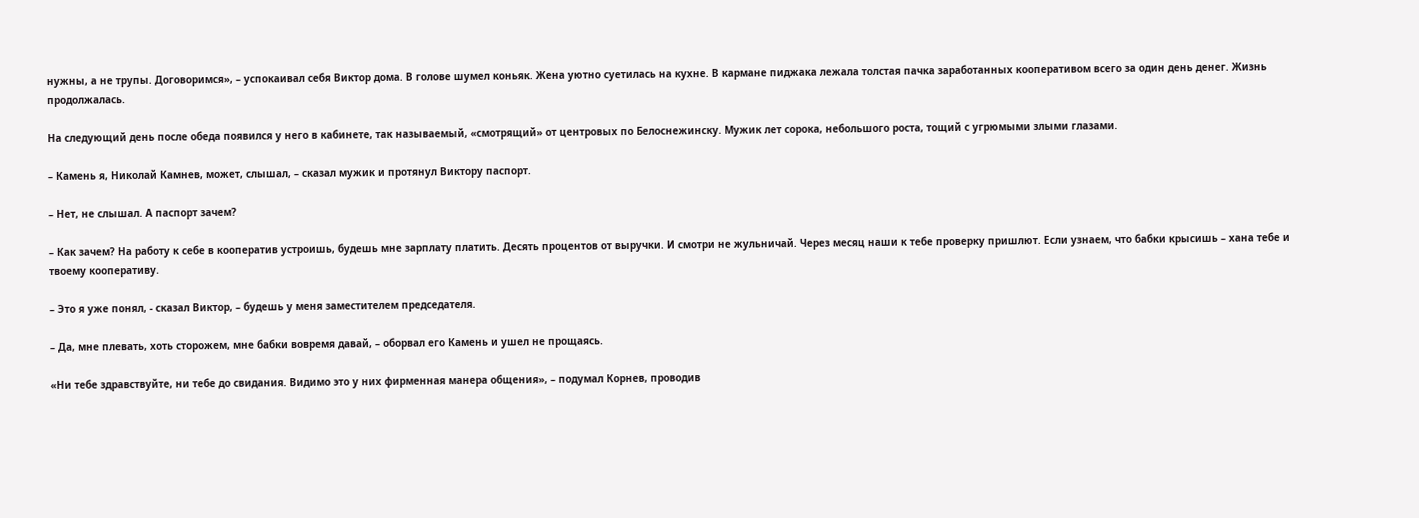нужны, а не трупы. Договоримся», – успокаивал себя Виктор дома. В голове шумел коньяк. Жена уютно суетилась на кухне. В кармане пиджака лежала толстая пачка заработанных кооперативом всего за один день денег. Жизнь продолжалась.

На следующий день после обеда появился у него в кабинете, так называемый, «смотрящий» от центровых по Белоснежинску. Мужик лет сорока, небольшого роста, тощий с угрюмыми злыми глазами.

– Камень я, Николай Камнев, может, слышал, – сказал мужик и протянул Виктору паспорт.

– Нет, не слышал. А паспорт зачем?

– Как зачем? На работу к себе в кооператив устроишь, будешь мне зарплату платить. Десять процентов от выручки. И смотри не жульничай. Через месяц наши к тебе проверку пришлют. Если узнаем, что бабки крысишь – хана тебе и твоему кооперативу.

– Это я уже понял, - сказал Виктор, – будешь у меня заместителем председателя.

– Да, мне плевать, хоть сторожем, мне бабки вовремя давай, – оборвал его Камень и ушел не прощаясь.

«Ни тебе здравствуйте, ни тебе до свидания. Видимо это у них фирменная манера общения», – подумал Корнев, проводив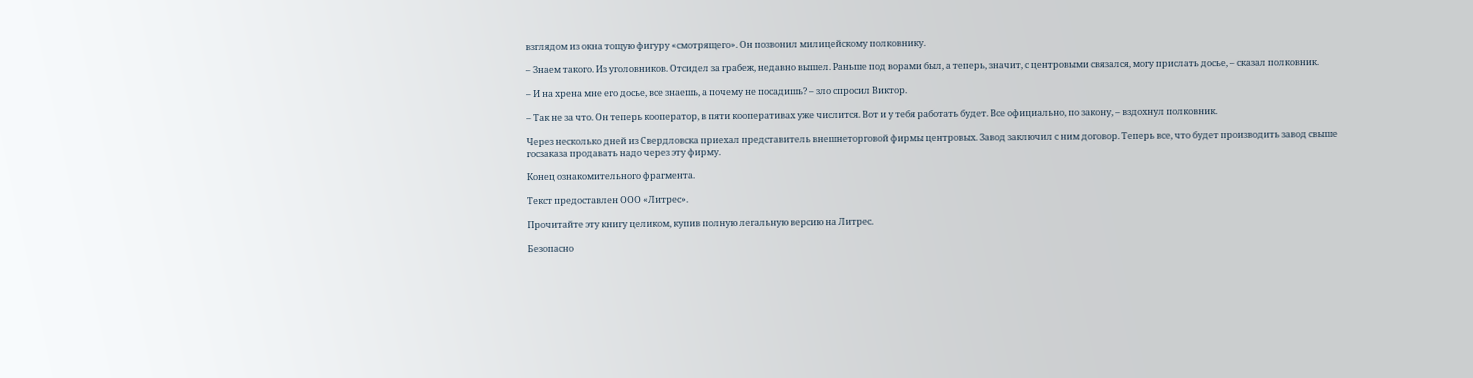взглядом из окна тощую фигуру «смотрящего». Он позвонил милицейскому полковнику.

– Знаем такого. Из уголовников. Отсидел за грабеж, недавно вышел. Раньше под ворами был, а теперь, значит, с центровыми связался, могу прислать досье, – сказал полковник.

– И на хрена мне его досье, все знаешь, а почему не посадишь? – зло спросил Виктор.

– Так не за что. Он теперь кооператор, в пяти кооперативах уже числится. Вот и у тебя работать будет. Все официально, по закону, – вздохнул полковник.

Через несколько дней из Свердловска приехал представитель внешнеторговой фирмы центровых. Завод заключил с ним договор. Теперь все, что будет производить завод свыше госзаказа продавать надо через эту фирму.

Конец ознакомительного фрагмента.

Текст предоставлен ООО «Литрес».

Прочитайте эту книгу целиком, купив полную легальную версию на Литрес.

Безопасно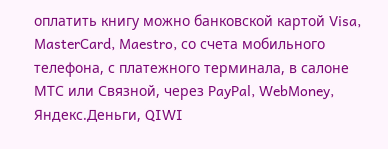оплатить книгу можно банковской картой Visa, MasterCard, Maestro, со счета мобильного телефона, с платежного терминала, в салоне МТС или Связной, через PayPal, WebMoney, Яндекс.Деньги, QIWI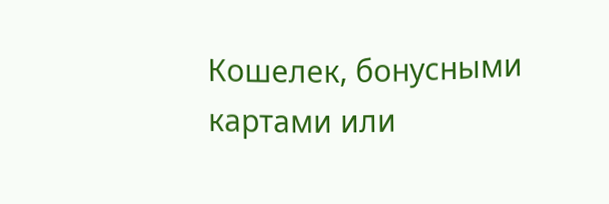Кошелек, бонусными картами или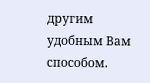другим удобным Вам способом.